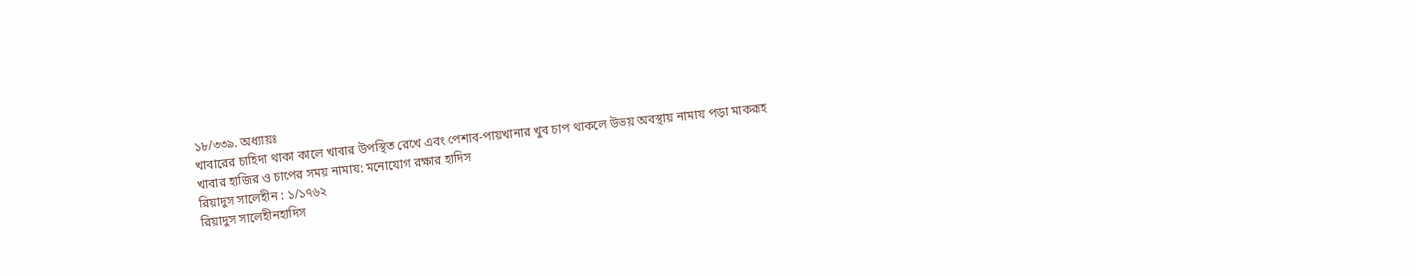১৮/৩৩৯. অধ্যায়ঃ
খাবারের চাহিদা থাকা কালে খাবার উপস্থিত রেখে এবং পেশাব-পায়খানার খুব চাপ থাকলে উভয় অবস্থায় নামায পড়া মাকরূহ
খাবার হাজির ও চাপের সময় নামায: মনোযোগ রক্ষার হাদিস
রিয়াদুস সালেহীন : ১/১৭৬২
রিয়াদুস সালেহীনহাদিস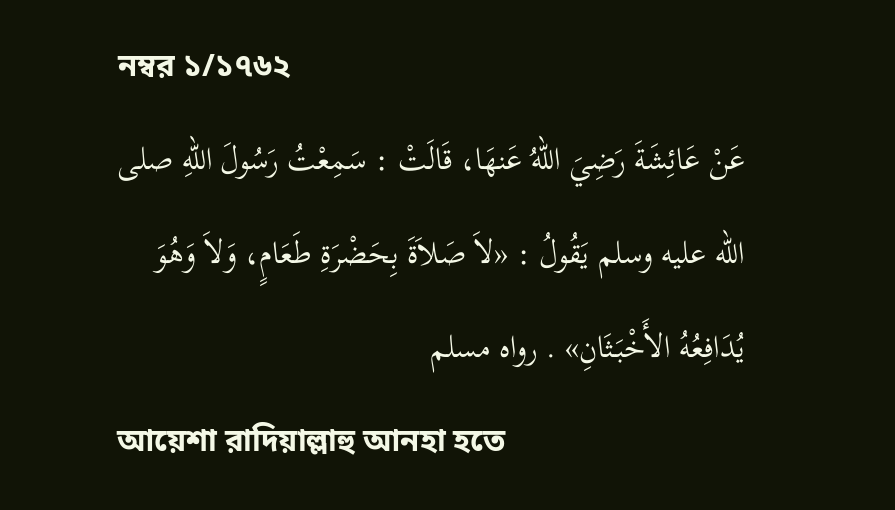নম্বর ১/১৭৬২
عَنْ عَائِشَةَ رَضِيَ اللهُ عَنهَا، قَالَتْ : سَمِعْتُ رَسُولَ اللهِ صلى الله عليه وسلم يَقُولُ : «لاَ صَلاَةَ بِحَضْرَةِ طَعَامٍ، وَلاَ وَهُوَ يُدَافِعُهُ الأَخْبَثَانِ» . رواه مسلم
আয়েশা রাদিয়াল্লাহু আনহা হতে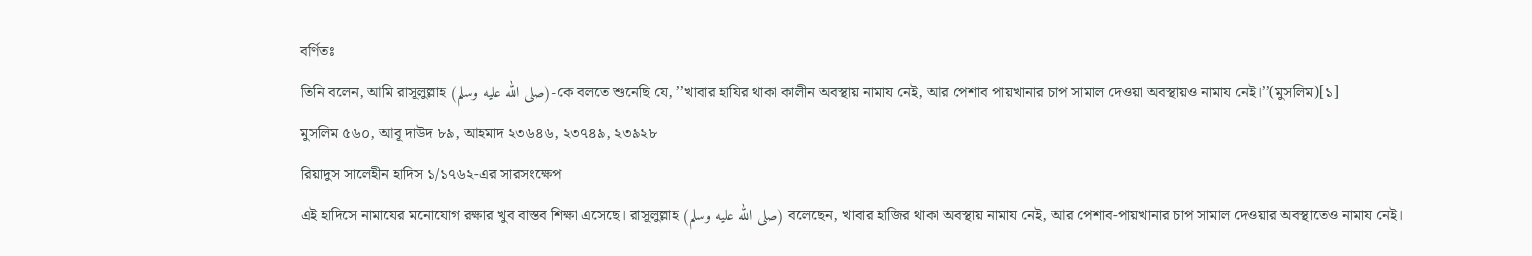বর্ণিতঃ
তিনি বলেন, আমি রাসূলুল্লাহ (صلى الله عليه وسلم)-কে বলতে শুনেছি যে, ’’খাবার হাযির থাকা কালীন অবস্থায় নামায নেই, আর পেশাব পায়খানার চাপ সামাল দেওয়া অবস্থায়ও নামায নেই।’’(মুসলিম)[১]
মুসলিম ৫৬০, আবূ দাউদ ৮৯, আহমাদ ২৩৬৪৬, ২৩৭৪৯, ২৩৯২৮
রিয়াদুস সালেহীন হাদিস ১/১৭৬২-এর সারসংক্ষেপ
এই হাদিসে নামাযের মনোযোগ রক্ষার খুব বাস্তব শিক্ষা এসেছে। রাসূলুল্লাহ (صلى الله عليه وسلم) বলেছেন, খাবার হাজির থাকা অবস্থায় নামায নেই, আর পেশাব-পায়খানার চাপ সামাল দেওয়ার অবস্থাতেও নামায নেই।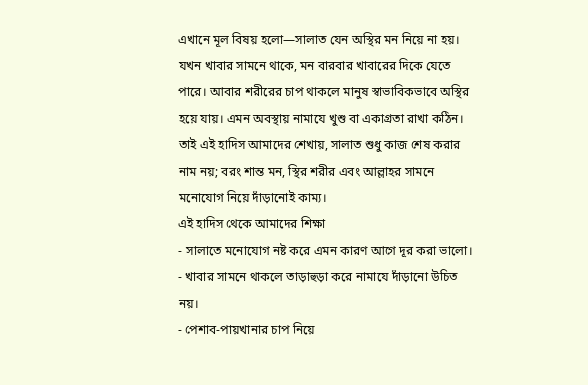এখানে মূল বিষয় হলো—সালাত যেন অস্থির মন নিয়ে না হয়। যখন খাবার সামনে থাকে, মন বারবার খাবারের দিকে যেতে পারে। আবার শরীরের চাপ থাকলে মানুষ স্বাভাবিকভাবে অস্থির হয়ে যায়। এমন অবস্থায় নামাযে খুশু বা একাগ্রতা রাখা কঠিন। তাই এই হাদিস আমাদের শেখায়, সালাত শুধু কাজ শেষ করার নাম নয়; বরং শান্ত মন, স্থির শরীর এবং আল্লাহর সামনে মনোযোগ নিয়ে দাঁড়ানোই কাম্য।
এই হাদিস থেকে আমাদের শিক্ষা
- সালাতে মনোযোগ নষ্ট করে এমন কারণ আগে দূর করা ভালো।
- খাবার সামনে থাকলে তাড়াহুড়া করে নামাযে দাঁড়ানো উচিত নয়।
- পেশাব-পায়খানার চাপ নিয়ে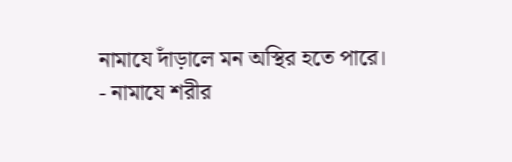নামাযে দাঁড়ালে মন অস্থির হতে পারে।
- নামাযে শরীর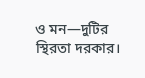ও মন—দুটির স্থিরতা দরকার।